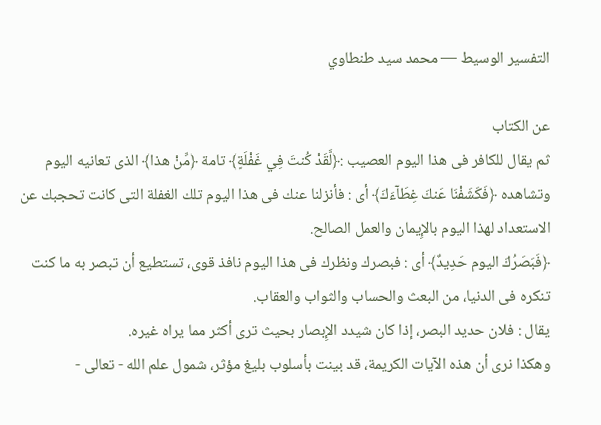التفسير الوسيط — محمد سيد طنطاوي

عن الكتاب
ثم يقال للكافر فى هذا اليوم العصيب :﴿لَّقَدْ كُنتَ فِي غَفْلَةٍ﴾ تامة ﴿مِّنْ هذا﴾ الذى تعانيه اليوم وتشاهده ﴿فَكَشَفْنَا عَنكَ غِطَآءَكَ﴾ أى : فأنزلنا عنك فى هذا اليوم تلك الغفلة التى كانت تحجبك عن الاستعداد لهذا اليوم بالإِيمان والعمل الصالح.
﴿فَبَصَرُكَ اليوم حَدِيدٌ﴾ أى : فبصرك ونظرك فى هذا اليوم نافذ قوى، تستطيع أن تبصر به ما كنت تنكره فى الدنيا، من البعث والحساب والثواب والعقاب.
يقال : فلان حديد البصر، إذا كان شيدد الإِبصار بحيث ترى أكثر مما يراه غيره.
وهكذا نرى أن هذه الآيات الكريمة، قد بينت بأسلوب بليغ مؤثر، شمول علم الله - تعالى -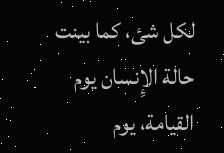لكل شئ، كما بينت حالة الإِنسان يوم القيامة، يوم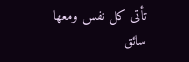تأتى كل نفس ومعها سائق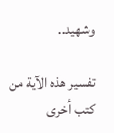وشهيد..

تفسير هذه الآية من كتب أخرى